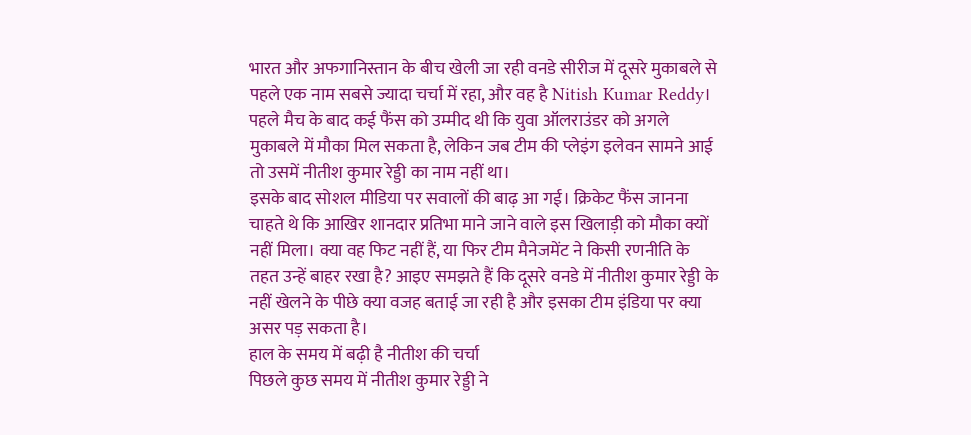भारत और अफगानिस्तान के बीच खेली जा रही वनडे सीरीज में दूसरे मुकाबले से पहले एक नाम सबसे ज्यादा चर्चा में रहा, और वह है Nitish Kumar Reddy। पहले मैच के बाद कई फैंस को उम्मीद थी कि युवा ऑलराउंडर को अगले मुकाबले में मौका मिल सकता है, लेकिन जब टीम की प्लेइंग इलेवन सामने आई तो उसमें नीतीश कुमार रेड्डी का नाम नहीं था।
इसके बाद सोशल मीडिया पर सवालों की बाढ़ आ गई। क्रिकेट फैंस जानना चाहते थे कि आखिर शानदार प्रतिभा माने जाने वाले इस खिलाड़ी को मौका क्यों नहीं मिला। क्या वह फिट नहीं हैं, या फिर टीम मैनेजमेंट ने किसी रणनीति के तहत उन्हें बाहर रखा है? आइए समझते हैं कि दूसरे वनडे में नीतीश कुमार रेड्डी के नहीं खेलने के पीछे क्या वजह बताई जा रही है और इसका टीम इंडिया पर क्या असर पड़ सकता है।
हाल के समय में बढ़ी है नीतीश की चर्चा
पिछले कुछ समय में नीतीश कुमार रेड्डी ने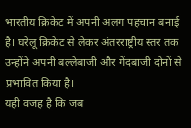भारतीय क्रिकेट में अपनी अलग पहचान बनाई है। घरेलू क्रिकेट से लेकर अंतरराष्ट्रीय स्तर तक उन्होंने अपनी बल्लेबाजी और गेंदबाजी दोनों से प्रभावित किया है।
यही वजह है कि जब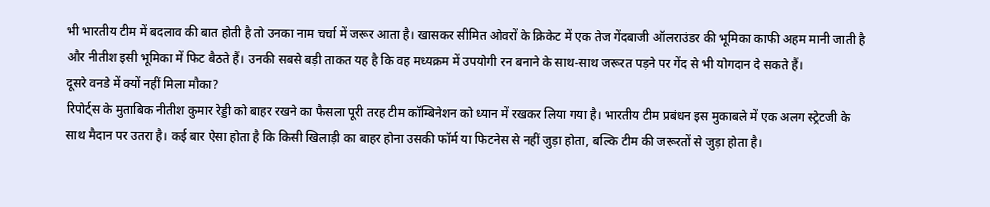भी भारतीय टीम में बदलाव की बात होती है तो उनका नाम चर्चा में जरूर आता है। खासकर सीमित ओवरों के क्रिकेट में एक तेज गेंदबाजी ऑलराउंडर की भूमिका काफी अहम मानी जाती है और नीतीश इसी भूमिका में फिट बैठते हैं। उनकी सबसे बड़ी ताकत यह है कि वह मध्यक्रम में उपयोगी रन बनाने के साथ-साथ जरूरत पड़ने पर गेंद से भी योगदान दे सकते हैं।
दूसरे वनडे में क्यों नहीं मिला मौका?
रिपोर्ट्स के मुताबिक नीतीश कुमार रेड्डी को बाहर रखने का फैसला पूरी तरह टीम कॉम्बिनेशन को ध्यान में रखकर लिया गया है। भारतीय टीम प्रबंधन इस मुकाबले में एक अलग स्ट्रेटजी के साथ मैदान पर उतरा है। कई बार ऐसा होता है कि किसी खिलाड़ी का बाहर होना उसकी फॉर्म या फिटनेस से नहीं जुड़ा होता, बल्कि टीम की जरूरतों से जुड़ा होता है।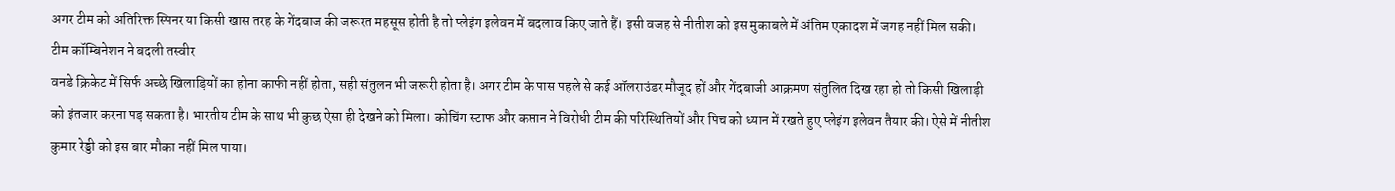अगर टीम को अतिरिक्त स्पिनर या किसी खास तरह के गेंदबाज की जरूरत महसूस होती है तो प्लेइंग इलेवन में बदलाव किए जाते हैं। इसी वजह से नीतीश को इस मुकाबले में अंतिम एकादश में जगह नहीं मिल सकी।
टीम कॉम्बिनेशन ने बदली तस्वीर
वनडे क्रिकेट में सिर्फ अच्छे खिलाड़ियों का होना काफी नहीं होता, सही संतुलन भी जरूरी होता है। अगर टीम के पास पहले से कई ऑलराउंडर मौजूद हों और गेंदबाजी आक्रमण संतुलित दिख रहा हो तो किसी खिलाड़ी को इंतजार करना पड़ सकता है। भारतीय टीम के साथ भी कुछ ऐसा ही देखने को मिला। कोचिंग स्टाफ और कप्तान ने विरोधी टीम की परिस्थितियों और पिच को ध्यान में रखते हुए प्लेइंग इलेवन तैयार की। ऐसे में नीतीश कुमार रेड्डी को इस बार मौका नहीं मिल पाया।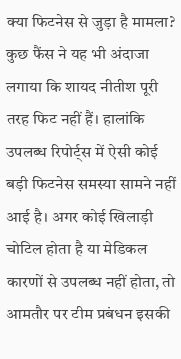क्या फिटनेस से जुड़ा है मामला?
कुछ फैंस ने यह भी अंदाजा लगाया कि शायद नीतीश पूरी तरह फिट नहीं हैं। हालांकि उपलब्ध रिपोर्ट्स में ऐसी कोई बड़ी फिटनेस समस्या सामने नहीं आई है। अगर कोई खिलाड़ी चोटिल होता है या मेडिकल कारणों से उपलब्ध नहीं होता, तो आमतौर पर टीम प्रबंधन इसकी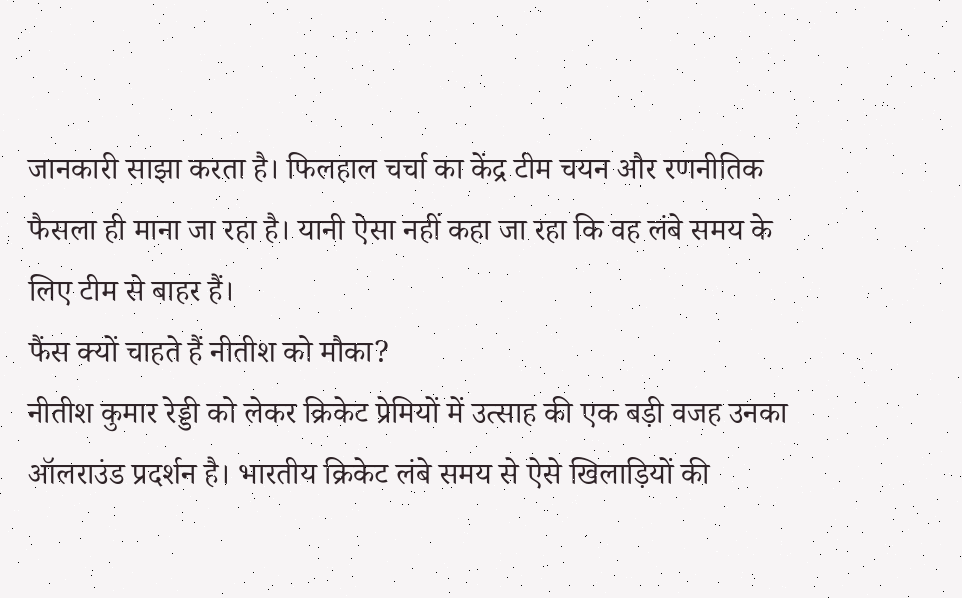जानकारी साझा करता है। फिलहाल चर्चा का केंद्र टीम चयन और रणनीतिक फैसला ही माना जा रहा है। यानी ऐसा नहीं कहा जा रहा कि वह लंबे समय के लिए टीम से बाहर हैं।
फैंस क्यों चाहते हैं नीतीश को मौका?
नीतीश कुमार रेड्डी को लेकर क्रिकेट प्रेमियों में उत्साह की एक बड़ी वजह उनका ऑलराउंड प्रदर्शन है। भारतीय क्रिकेट लंबे समय से ऐसे खिलाड़ियों की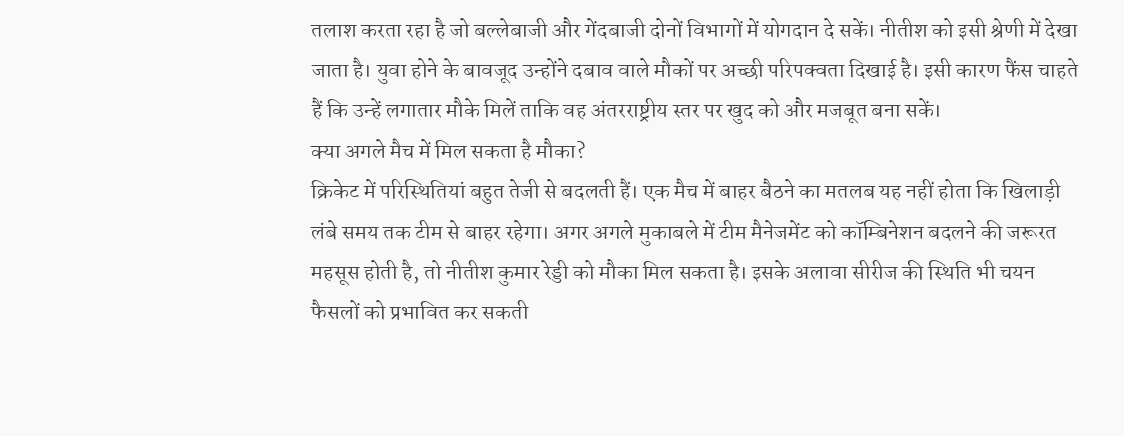तलाश करता रहा है जो बल्लेबाजी और गेंदबाजी दोनों विभागों में योगदान दे सकें। नीतीश को इसी श्रेणी में देखा जाता है। युवा होने के बावजूद उन्होंने दबाव वाले मौकों पर अच्छी परिपक्वता दिखाई है। इसी कारण फैंस चाहते हैं कि उन्हें लगातार मौके मिलें ताकि वह अंतरराष्ट्रीय स्तर पर खुद को और मजबूत बना सकें।
क्या अगले मैच में मिल सकता है मौका?
क्रिकेट में परिस्थितियां बहुत तेजी से बदलती हैं। एक मैच में बाहर बैठने का मतलब यह नहीं होता कि खिलाड़ी लंबे समय तक टीम से बाहर रहेगा। अगर अगले मुकाबले में टीम मैनेजमेंट को कॉम्बिनेशन बदलने की जरूरत महसूस होती है, तो नीतीश कुमार रेड्डी को मौका मिल सकता है। इसके अलावा सीरीज की स्थिति भी चयन फैसलों को प्रभावित कर सकती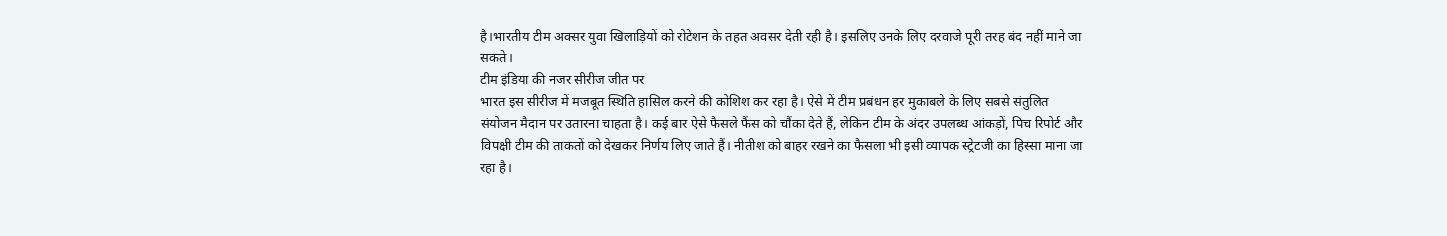है।भारतीय टीम अक्सर युवा खिलाड़ियों को रोटेशन के तहत अवसर देती रही है। इसलिए उनके लिए दरवाजे पूरी तरह बंद नहीं माने जा सकते।
टीम इंडिया की नजर सीरीज जीत पर
भारत इस सीरीज में मजबूत स्थिति हासिल करने की कोशिश कर रहा है। ऐसे में टीम प्रबंधन हर मुकाबले के लिए सबसे संतुलित संयोजन मैदान पर उतारना चाहता है। कई बार ऐसे फैसले फैंस को चौंका देते हैं, लेकिन टीम के अंदर उपलब्ध आंकड़ों, पिच रिपोर्ट और विपक्षी टीम की ताकतों को देखकर निर्णय लिए जाते हैं। नीतीश को बाहर रखने का फैसला भी इसी व्यापक स्ट्रेटजी का हिस्सा माना जा रहा है।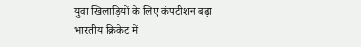युवा खिलाड़ियों के लिए कंपटीशन बढ़ा
भारतीय क्रिकेट में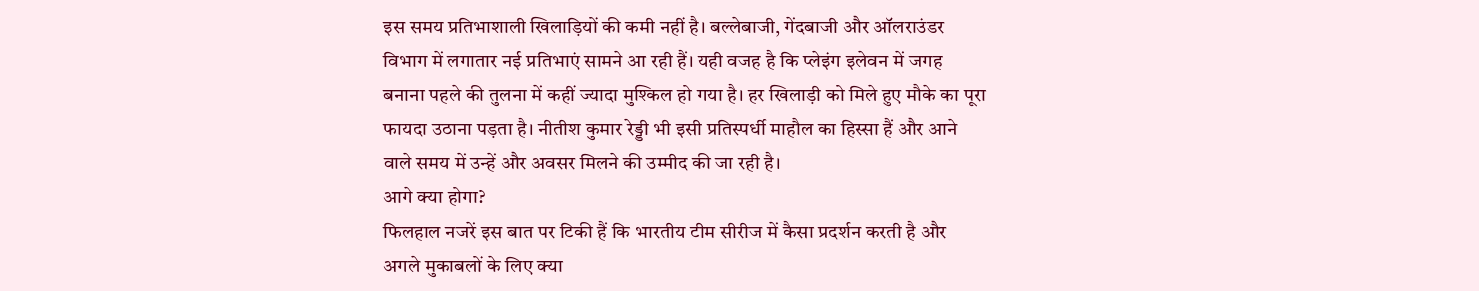इस समय प्रतिभाशाली खिलाड़ियों की कमी नहीं है। बल्लेबाजी, गेंदबाजी और ऑलराउंडर विभाग में लगातार नई प्रतिभाएं सामने आ रही हैं। यही वजह है कि प्लेइंग इलेवन में जगह बनाना पहले की तुलना में कहीं ज्यादा मुश्किल हो गया है। हर खिलाड़ी को मिले हुए मौके का पूरा फायदा उठाना पड़ता है। नीतीश कुमार रेड्डी भी इसी प्रतिस्पर्धी माहौल का हिस्सा हैं और आने वाले समय में उन्हें और अवसर मिलने की उम्मीद की जा रही है।
आगे क्या होगा?
फिलहाल नजरें इस बात पर टिकी हैं कि भारतीय टीम सीरीज में कैसा प्रदर्शन करती है और अगले मुकाबलों के लिए क्या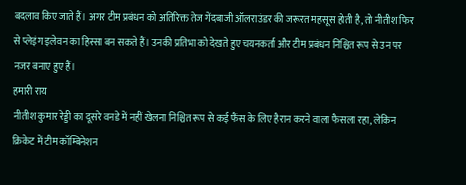बदलाव किए जाते हैं। अगर टीम प्रबंधन को अतिरिक्त तेज गेंदबाजी ऑलराउंडर की जरूरत महसूस होती है, तो नीतीश फिर से प्लेइंग इलेवन का हिस्सा बन सकते हैं। उनकी प्रतिभा को देखते हुए चयनकर्ता और टीम प्रबंधन निश्चित रूप से उन पर नजर बनाए हुए हैं।
हमारी राय
नीतीश कुमार रेड्डी का दूसरे वनडे में नहीं खेलना निश्चित रूप से कई फैंस के लिए हैरान करने वाला फैसला रहा, लेकिन क्रिकेट में टीम कॉम्बिनेशन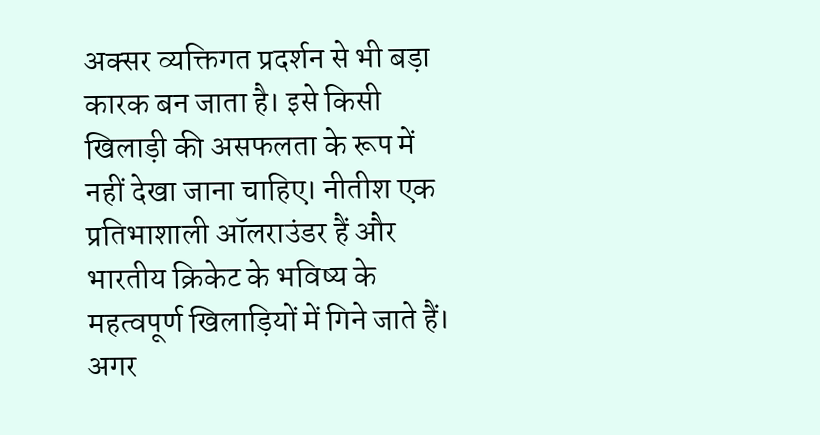अक्सर व्यक्तिगत प्रदर्शन से भी बड़ा कारक बन जाता है। इसे किसी खिलाड़ी की असफलता के रूप में नहीं देखा जाना चाहिए। नीतीश एक प्रतिभाशाली ऑलराउंडर हैं और भारतीय क्रिकेट के भविष्य के महत्वपूर्ण खिलाड़ियों में गिने जाते हैं। अगर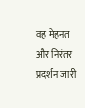वह मेहनत और निरंतर प्रदर्शन जारी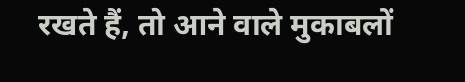रखते हैं, तो आने वाले मुकाबलों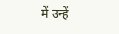में उन्हें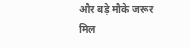और बड़े मौके जरूर मिल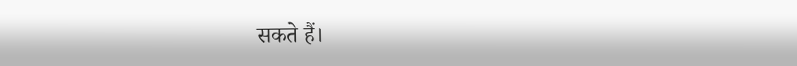सकते हैं।